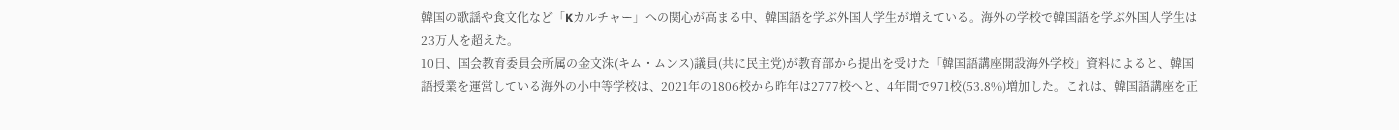韓国の歌謡や食文化など「Kカルチャー」への関心が高まる中、韓国語を学ぶ外国人学生が増えている。海外の学校で韓国語を学ぶ外国人学生は23万人を超えた。
10日、国会教育委員会所属の金文洙(キム・ムンス)議員(共に民主党)が教育部から提出を受けた「韓国語講座開設海外学校」資料によると、韓国語授業を運営している海外の小中等学校は、2021年の1806校から昨年は2777校へと、4年間で971校(53.8%)増加した。これは、韓国語講座を正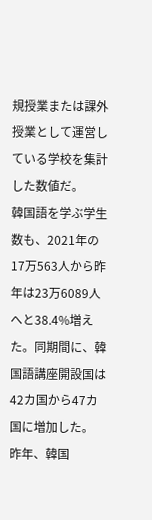規授業または課外授業として運営している学校を集計した数値だ。
韓国語を学ぶ学生数も、2021年の17万563人から昨年は23万6089人へと38.4%増えた。同期間に、韓国語講座開設国は42カ国から47カ国に増加した。
昨年、韓国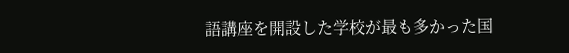語講座を開設した学校が最も多かった国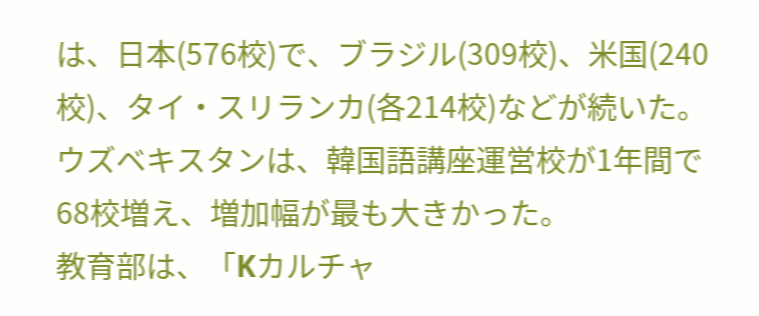は、日本(576校)で、ブラジル(309校)、米国(240校)、タイ・スリランカ(各214校)などが続いた。ウズベキスタンは、韓国語講座運営校が1年間で68校増え、増加幅が最も大きかった。
教育部は、「Kカルチャ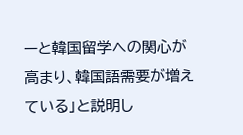ーと韓国留学への関心が高まり、韓国語需要が増えている」と説明し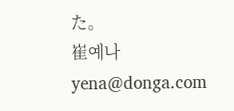た。
崔예나 yena@donga.com